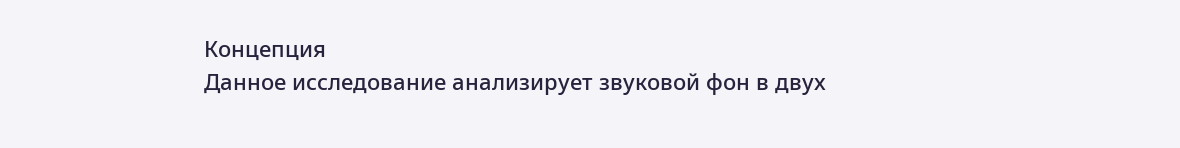Концепция
Данное исследование анализирует звуковой фон в двух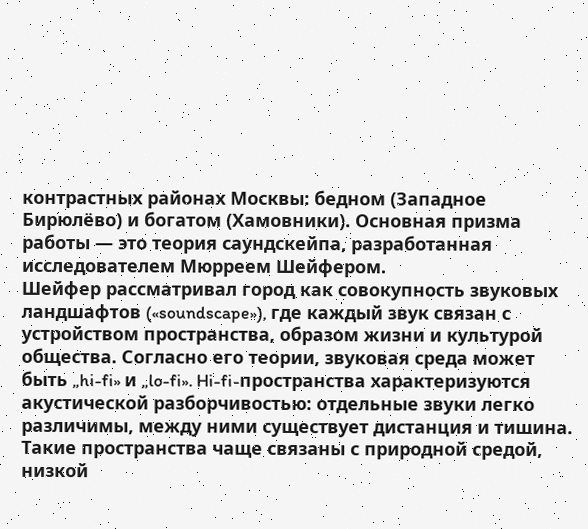контрастных районах Москвы: бедном (Западное Бирюлёво) и богатом (Хамовники). Основная призма работы — это теория саундскейпа, разработанная исследователем Мюрреем Шейфером.
Шейфер рассматривал город как совокупность звуковых ландшафтов («soundscape»), где каждый звук связан с устройством пространства, образом жизни и культурой общества. Согласно его теории, звуковая среда может быть „hi-fi» и „lo-fi». Hi-fi-пространства характеризуются акустической разборчивостью: отдельные звуки легко различимы, между ними существует дистанция и тишина. Такие пространства чаще связаны с природной средой, низкой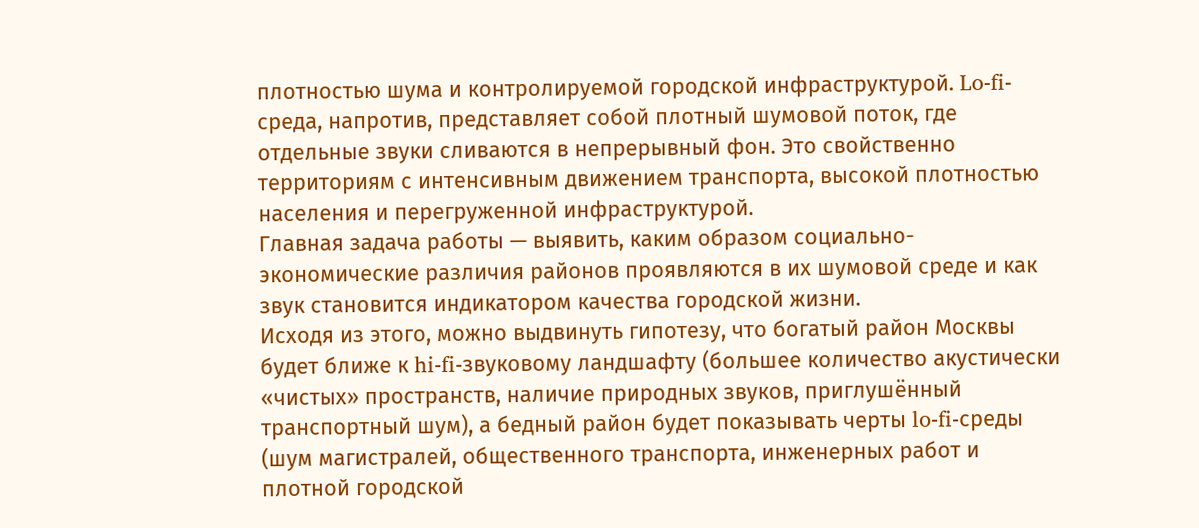плотностью шума и контролируемой городской инфраструктурой. Lo-fi-среда, напротив, представляет собой плотный шумовой поток, где отдельные звуки сливаются в непрерывный фон. Это свойственно территориям с интенсивным движением транспорта, высокой плотностью населения и перегруженной инфраструктурой.
Главная задача работы — выявить, каким образом социально-экономические различия районов проявляются в их шумовой среде и как звук становится индикатором качества городской жизни.
Исходя из этого, можно выдвинуть гипотезу, что богатый район Москвы будет ближе к hi-fi-звуковому ландшафту (большее количество акустически «чистых» пространств, наличие природных звуков, приглушённый транспортный шум), а бедный район будет показывать черты lo-fi-среды (шум магистралей, общественного транспорта, инженерных работ и плотной городской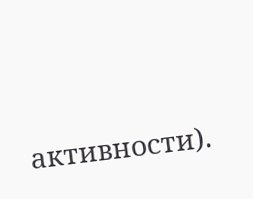активности).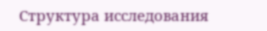Структура исследования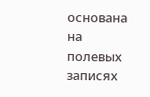основана на полевых записях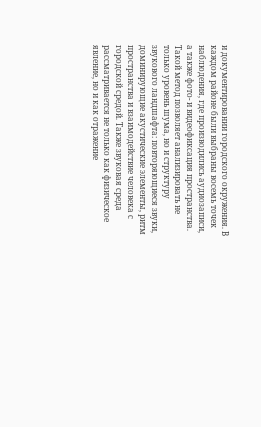и документировании городского окружения. В каждом районе были выбраны восемь точек наблюдения, где производились аудиозаписи, а также фото- и видеофиксация пространства. Такой метод позволяет анализировать не только уровень шума, но и структуру звукового ландшафта: повторяющиеся звуки, доминирующие акустические элементы, ритм пространства и взаимодействие человека с городской средой. Также звуковая среда рассматривается не только как физическое явление, но и как отражение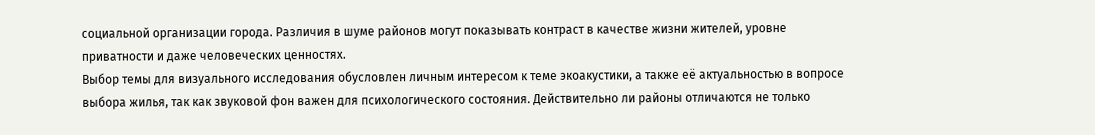социальной организации города. Различия в шуме районов могут показывать контраст в качестве жизни жителей, уровне приватности и даже человеческих ценностях.
Выбор темы для визуального исследования обусловлен личным интересом к теме экоакустики, а также её актуальностью в вопросе выбора жилья, так как звуковой фон важен для психологического состояния. Действительно ли районы отличаются не только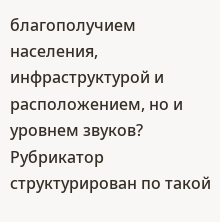благополучием населения, инфраструктурой и расположением, но и уровнем звуков?
Рубрикатор структурирован по такой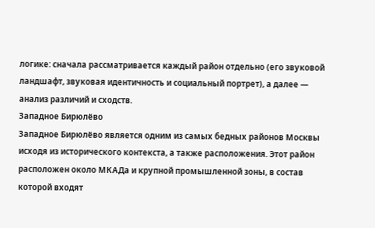логике: сначала рассматривается каждый район отдельно (его звуковой ландшафт, звуковая идентичность и социальный портрет), а далее — анализ различий и сходств.
Западное Бирюлёво
Западное Бирюлёво является одним из самых бедных районов Москвы исходя из исторического контекста, а также расположения. Этот район расположен около МКАДа и крупной промышленной зоны, в состав которой входят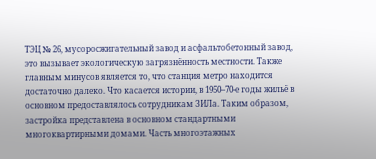ТЭЦ № 26, мусоросжигательный завод и асфальтобетонный завод, это вызывает экологическую загрязнённость местности. Также главным минусов является то, что станция метро находится достаточно далеко. Что касается истории, в 1950–70-е годы жильё в основном предоставлялось сотрудникам ЗИЛа. Таким образом, застройка представлена в основном стандартными многоквартирными домами. Часть многоэтажных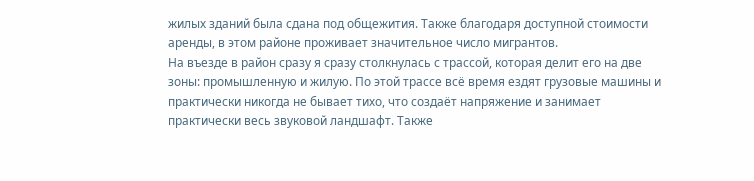жилых зданий была сдана под общежития. Также благодаря доступной стоимости аренды, в этом районе проживает значительное число мигрантов.
На въезде в район сразу я сразу столкнулась с трассой, которая делит его на две зоны: промышленную и жилую. По этой трассе всё время ездят грузовые машины и практически никогда не бывает тихо, что создаёт напряжение и занимает практически весь звуковой ландшафт. Также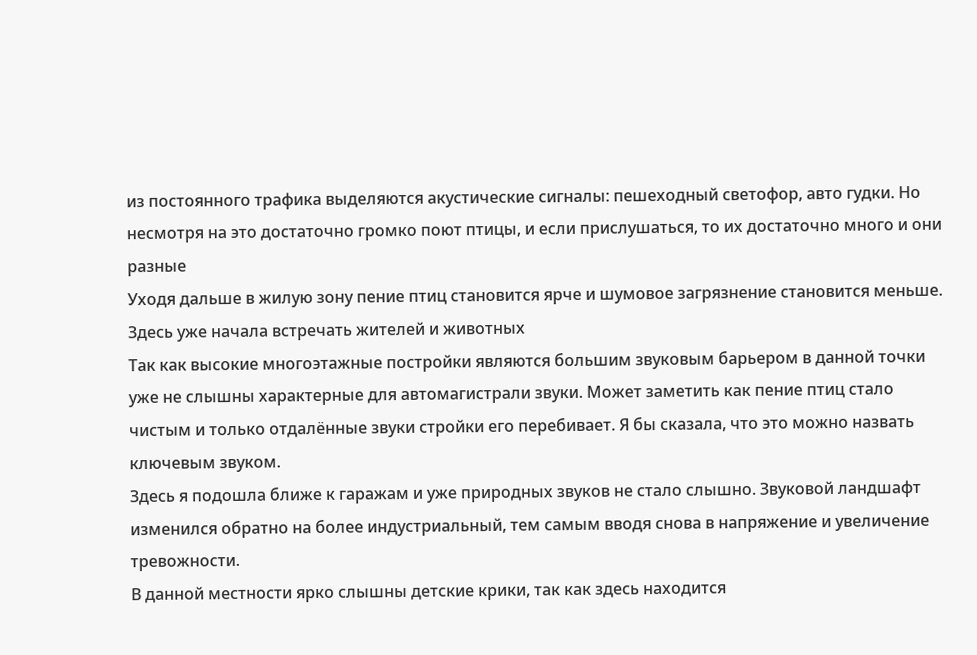из постоянного трафика выделяются акустические сигналы: пешеходный светофор, авто гудки. Но несмотря на это достаточно громко поют птицы, и если прислушаться, то их достаточно много и они разные
Уходя дальше в жилую зону пение птиц становится ярче и шумовое загрязнение становится меньше. Здесь уже начала встречать жителей и животных
Так как высокие многоэтажные постройки являются большим звуковым барьером в данной точки уже не слышны характерные для автомагистрали звуки. Может заметить как пение птиц стало чистым и только отдалённые звуки стройки его перебивает. Я бы сказала, что это можно назвать ключевым звуком.
Здесь я подошла ближе к гаражам и уже природных звуков не стало слышно. Звуковой ландшафт изменился обратно на более индустриальный, тем самым вводя снова в напряжение и увеличение тревожности.
В данной местности ярко слышны детские крики, так как здесь находится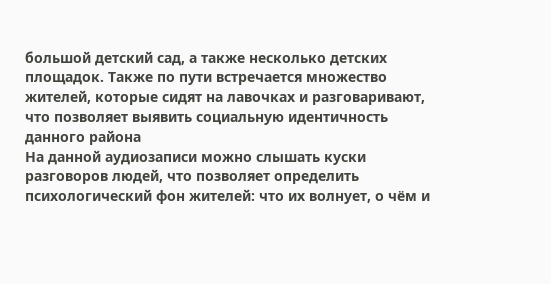большой детский сад, а также несколько детских площадок. Также по пути встречается множество жителей, которые сидят на лавочках и разговаривают, что позволяет выявить социальную идентичность данного района
На данной аудиозаписи можно слышать куски разговоров людей, что позволяет определить психологический фон жителей: что их волнует, о чём и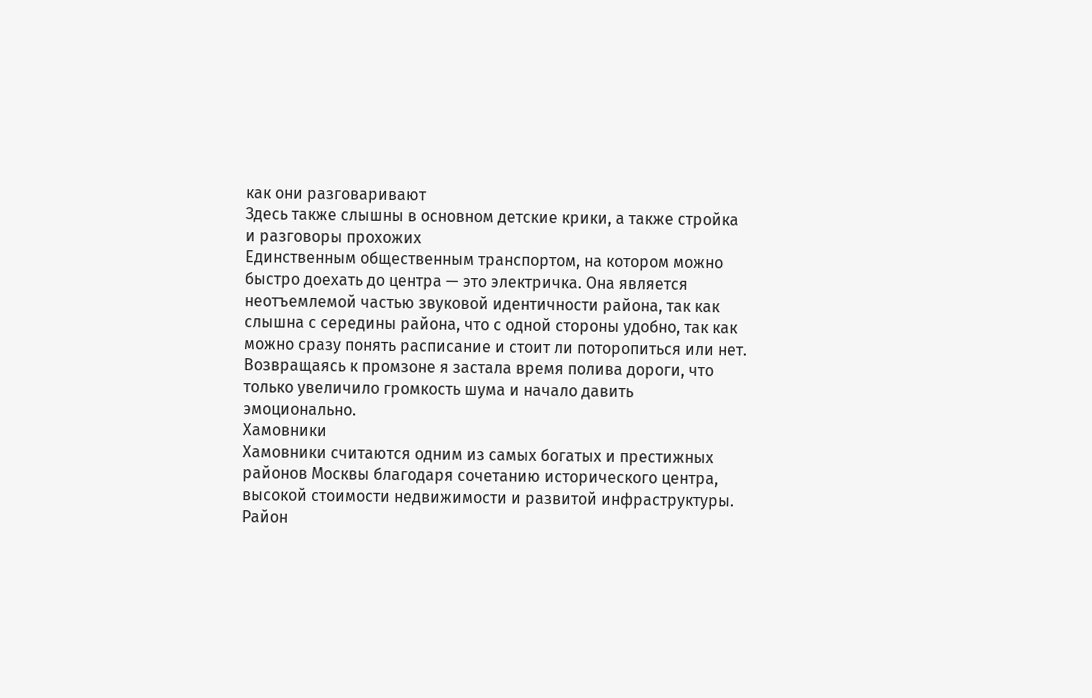как они разговаривают
Здесь также слышны в основном детские крики, а также стройка и разговоры прохожих
Единственным общественным транспортом, на котором можно быстро доехать до центра — это электричка. Она является неотъемлемой частью звуковой идентичности района, так как слышна с середины района, что с одной стороны удобно, так как можно сразу понять расписание и стоит ли поторопиться или нет.
Возвращаясь к промзоне я застала время полива дороги, что только увеличило громкость шума и начало давить эмоционально.
Хамовники
Хамовники считаются одним из самых богатых и престижных районов Москвы благодаря сочетанию исторического центра, высокой стоимости недвижимости и развитой инфраструктуры. Район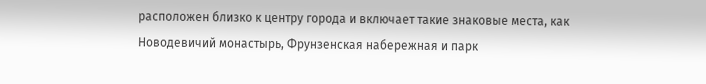расположен близко к центру города и включает такие знаковые места, как Новодевичий монастырь, Фрунзенская набережная и парк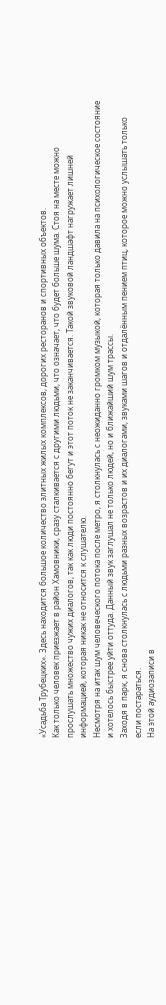«Усадьба Трубецких». Здесь находится большое количество элитных жилых комплексов, дорогих ресторанов и спортивных объектов.
Как только человек приезжает в район Хамовники, сразу сталкивается с другими людьми, что означает, что будет больше шума. Стоя на месте можно прослушать множество чужих диалогов, так как люди постоянно бегут и этот поток не заканчивается. Такой звуковой ландшафт нагружает лишней информацией, которая никак не относится к слушателю.
Несмотря на итак шум человеческого потока после метро, я столкнулась с неожиданно громком музыкой, которая только давила на психологическое состояние и хотелось быстрее уйти оттуда. Данный звук заглушал не только людей, но и ближайший шум трассы.
Заходя в парк, я снова столкнулась с людьми разных возрастов и их диалогами, звуками шагов и отдалённым пением птиц, которое можно услышать только если постараться.
На этой аудиозаписи в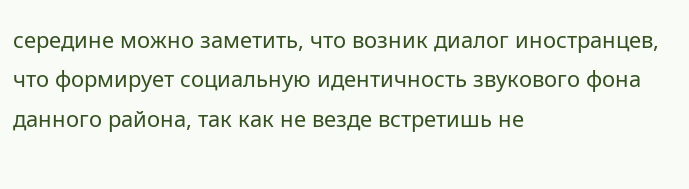середине можно заметить, что возник диалог иностранцев, что формирует социальную идентичность звукового фона данного района, так как не везде встретишь не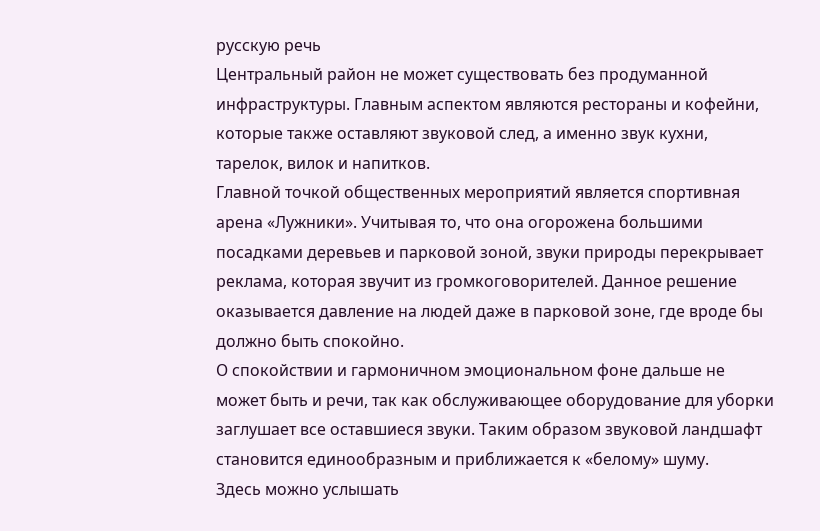русскую речь
Центральный район не может существовать без продуманной инфраструктуры. Главным аспектом являются рестораны и кофейни, которые также оставляют звуковой след, а именно звук кухни, тарелок, вилок и напитков.
Главной точкой общественных мероприятий является спортивная арена «Лужники». Учитывая то, что она огорожена большими посадками деревьев и парковой зоной, звуки природы перекрывает реклама, которая звучит из громкоговорителей. Данное решение оказывается давление на людей даже в парковой зоне, где вроде бы должно быть спокойно.
О спокойствии и гармоничном эмоциональном фоне дальше не может быть и речи, так как обслуживающее оборудование для уборки заглушает все оставшиеся звуки. Таким образом звуковой ландшафт становится единообразным и приближается к «белому» шуму.
Здесь можно услышать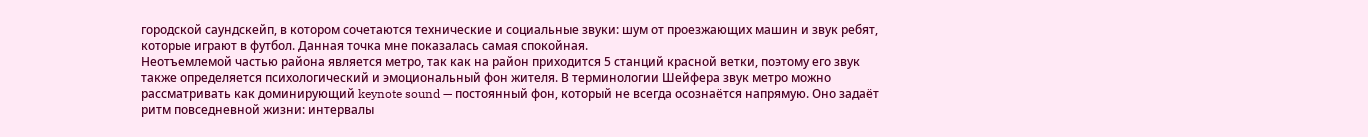городской саундскейп, в котором сочетаются технические и социальные звуки: шум от проезжающих машин и звук ребят, которые играют в футбол. Данная точка мне показалась самая спокойная.
Неотъемлемой частью района является метро, так как на район приходится 5 станций красной ветки, поэтому его звук также определяется психологический и эмоциональный фон жителя. В терминологии Шейфера звук метро можно рассматривать как доминирующий keynote sound — постоянный фон, который не всегда осознаётся напрямую. Оно задаёт ритм повседневной жизни: интервалы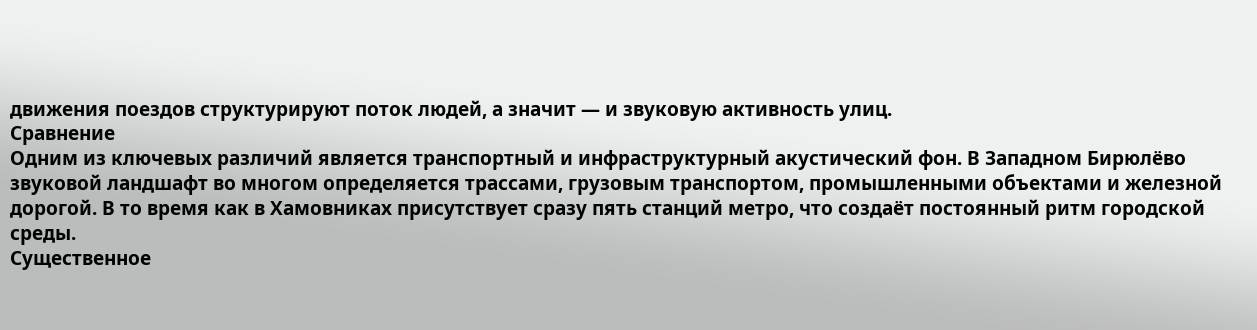движения поездов структурируют поток людей, а значит — и звуковую активность улиц.
Сравнение
Одним из ключевых различий является транспортный и инфраструктурный акустический фон. В Западном Бирюлёво звуковой ландшафт во многом определяется трассами, грузовым транспортом, промышленными объектами и железной дорогой. В то время как в Хамовниках присутствует сразу пять станций метро, что создаёт постоянный ритм городской среды.
Существенное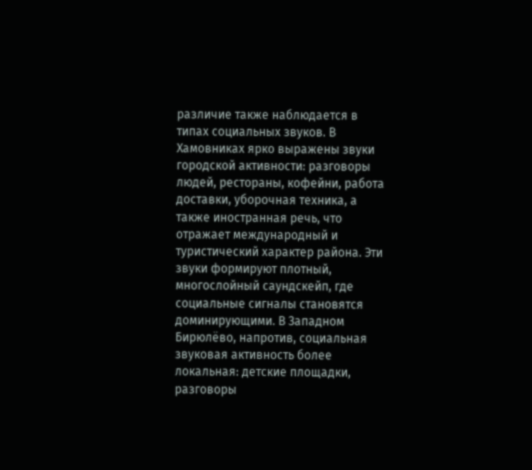различие также наблюдается в типах социальных звуков. В Хамовниках ярко выражены звуки городской активности: разговоры людей, рестораны, кофейни, работа доставки, уборочная техника, а также иностранная речь, что отражает международный и туристический характер района. Эти звуки формируют плотный, многослойный саундскейп, где социальные сигналы становятся доминирующими. В Западном Бирюлёво, напротив, социальная звуковая активность более локальная: детские площадки, разговоры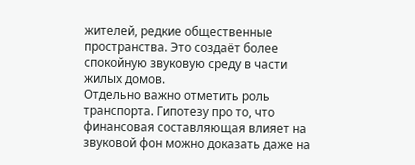жителей, редкие общественные пространства. Это создаёт более спокойную звуковую среду в части жилых домов.
Отдельно важно отметить роль транспорта. Гипотезу про то, что финансовая составляющая влияет на звуковой фон можно доказать даже на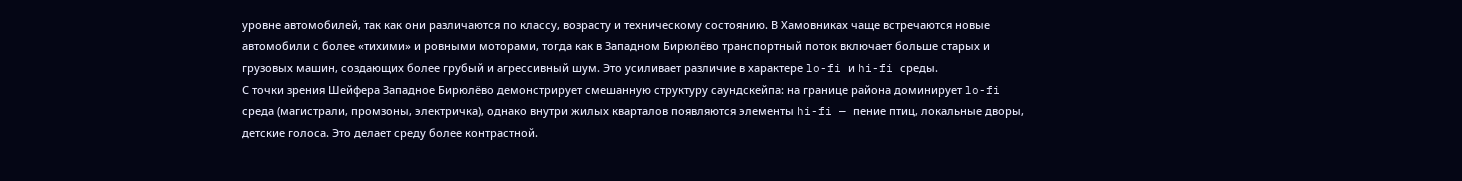уровне автомобилей, так как они различаются по классу, возрасту и техническому состоянию. В Хамовниках чаще встречаются новые автомобили с более «тихими» и ровными моторами, тогда как в Западном Бирюлёво транспортный поток включает больше старых и грузовых машин, создающих более грубый и агрессивный шум. Это усиливает различие в характере lo-fi и hi-fi среды.
С точки зрения Шейфера Западное Бирюлёво демонстрирует смешанную структуру саундскейпа: на границе района доминирует lo-fi среда (магистрали, промзоны, электричка), однако внутри жилых кварталов появляются элементы hi-fi — пение птиц, локальные дворы, детские голоса. Это делает среду более контрастной.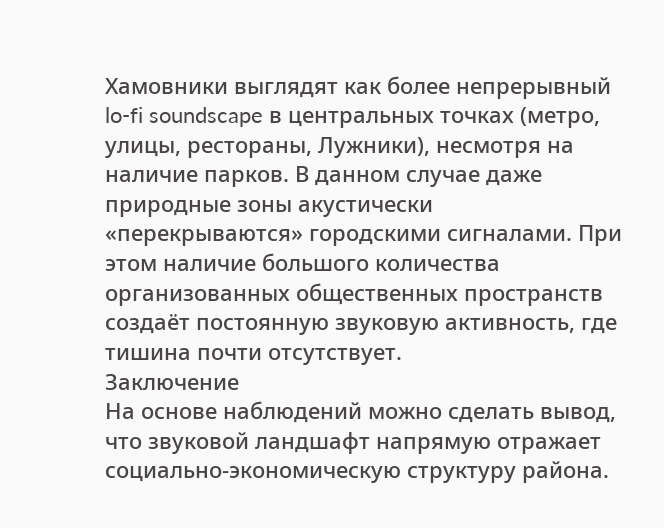Хамовники выглядят как более непрерывный lo-fi soundscape в центральных точках (метро, улицы, рестораны, Лужники), несмотря на наличие парков. В данном случае даже природные зоны акустически «перекрываются» городскими сигналами. При этом наличие большого количества организованных общественных пространств создаёт постоянную звуковую активность, где тишина почти отсутствует.
Заключение
На основе наблюдений можно сделать вывод, что звуковой ландшафт напрямую отражает социально-экономическую структуру района.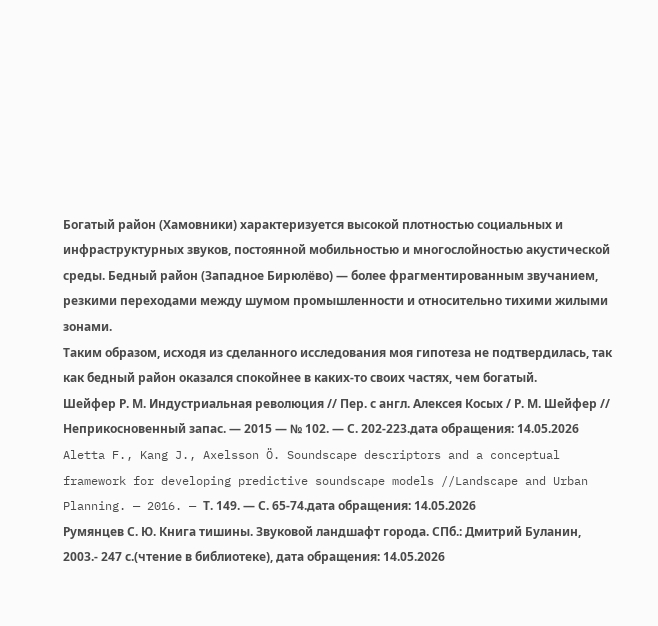Богатый район (Хамовники) характеризуется высокой плотностью социальных и инфраструктурных звуков, постоянной мобильностью и многослойностью акустической среды. Бедный район (Западное Бирюлёво) — более фрагментированным звучанием, резкими переходами между шумом промышленности и относительно тихими жилыми зонами.
Таким образом, исходя из сделанного исследования моя гипотеза не подтвердилась, так как бедный район оказался спокойнее в каких-то своих частях, чем богатый.
Шейфер Р. М. Индустриальная революция // Пер. с англ. Алексея Косых / Р. М. Шейфер // Неприкосновенный запас. — 2015 — № 102. — С. 202-223.дата обращения: 14.05.2026
Aletta F., Kang J., Axelsson Ö. Soundscape descriptors and a conceptual framework for developing predictive soundscape models //Landscape and Urban Planning. — 2016. — Т. 149. — С. 65-74.дата обращения: 14.05.2026
Румянцев С. Ю. Книга тишины. Звуковой ландшафт города. СПб.: Дмитрий Буланин, 2003.- 247 с.(чтение в библиотеке), дата обращения: 14.05.2026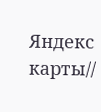Яндекс карты//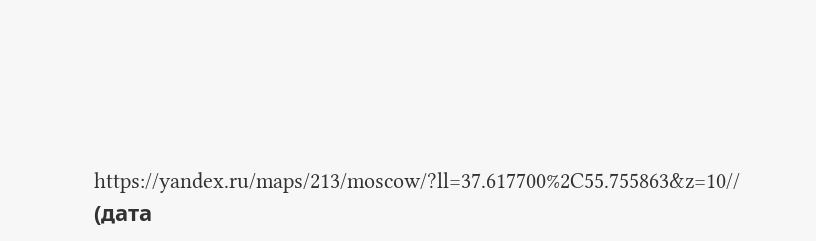https://yandex.ru/maps/213/moscow/?ll=37.617700%2C55.755863&z=10// (дата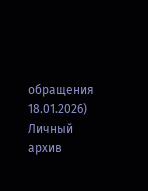обращения 18.01.2026)
Личный архив